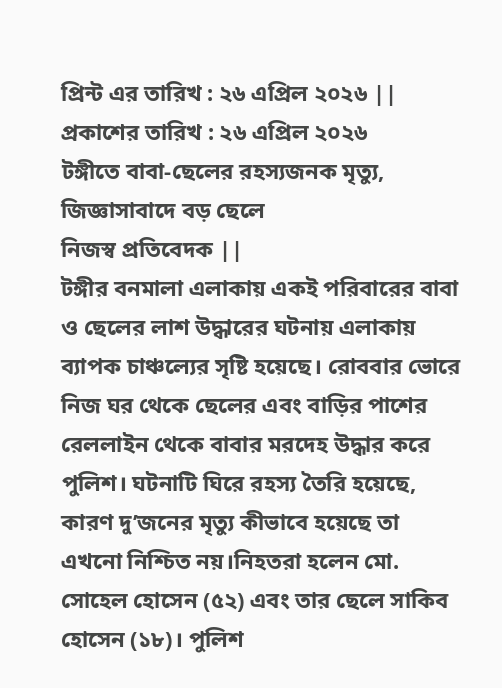প্রিন্ট এর তারিখ : ২৬ এপ্রিল ২০২৬ ||
প্রকাশের তারিখ : ২৬ এপ্রিল ২০২৬
টঙ্গীতে বাবা-ছেলের রহস্যজনক মৃত্যু, জিজ্ঞাসাবাদে বড় ছেলে
নিজস্ব প্রতিবেদক ||
টঙ্গীর বনমালা এলাকায় একই পরিবারের বাবা ও ছেলের লাশ উদ্ধারের ঘটনায় এলাকায় ব্যাপক চাঞ্চল্যের সৃষ্টি হয়েছে। রোববার ভোরে নিজ ঘর থেকে ছেলের এবং বাড়ির পাশের রেললাইন থেকে বাবার মরদেহ উদ্ধার করে পুলিশ। ঘটনাটি ঘিরে রহস্য তৈরি হয়েছে, কারণ দু’জনের মৃত্যু কীভাবে হয়েছে তা এখনো নিশ্চিত নয়।নিহতরা হলেন মো. সোহেল হোসেন (৫২) এবং তার ছেলে সাকিব হোসেন (১৮)। পুলিশ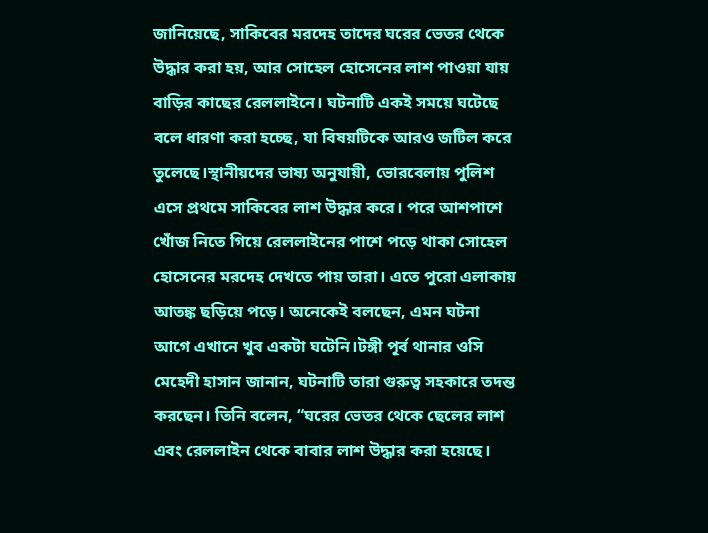জানিয়েছে, সাকিবের মরদেহ তাদের ঘরের ভেতর থেকে উদ্ধার করা হয়, আর সোহেল হোসেনের লাশ পাওয়া যায় বাড়ির কাছের রেললাইনে। ঘটনাটি একই সময়ে ঘটেছে বলে ধারণা করা হচ্ছে, যা বিষয়টিকে আরও জটিল করে তুলেছে।স্থানীয়দের ভাষ্য অনুযায়ী, ভোরবেলায় পুলিশ এসে প্রথমে সাকিবের লাশ উদ্ধার করে। পরে আশপাশে খোঁজ নিতে গিয়ে রেললাইনের পাশে পড়ে থাকা সোহেল হোসেনের মরদেহ দেখতে পায় তারা। এতে পুরো এলাকায় আতঙ্ক ছড়িয়ে পড়ে। অনেকেই বলছেন, এমন ঘটনা আগে এখানে খুব একটা ঘটেনি।টঙ্গী পূর্ব থানার ওসি মেহেদী হাসান জানান, ঘটনাটি তারা গুরুত্ব সহকারে তদন্ত করছেন। তিনি বলেন, “ঘরের ভেতর থেকে ছেলের লাশ এবং রেললাইন থেকে বাবার লাশ উদ্ধার করা হয়েছে।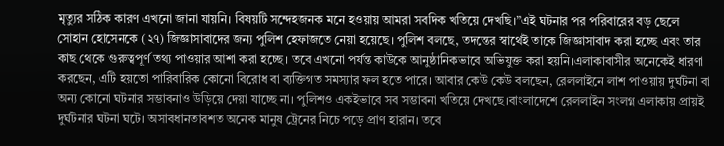মৃত্যুর সঠিক কারণ এখনো জানা যায়নি। বিষয়টি সন্দেহজনক মনে হওয়ায় আমরা সবদিক খতিয়ে দেখছি।”এই ঘটনার পর পরিবারের বড় ছেলে সোহান হোসেনকে (২৭) জিজ্ঞাসাবাদের জন্য পুলিশ হেফাজতে নেয়া হয়েছে। পুলিশ বলছে, তদন্তের স্বার্থেই তাকে জিজ্ঞাসাবাদ করা হচ্ছে এবং তার কাছ থেকে গুরুত্বপূর্ণ তথ্য পাওয়ার আশা করা হচ্ছে। তবে এখনো পর্যন্ত কাউকে আনুষ্ঠানিকভাবে অভিযুক্ত করা হয়নি।এলাকাবাসীর অনেকেই ধারণা করছেন, এটি হয়তো পারিবারিক কোনো বিরোধ বা ব্যক্তিগত সমস্যার ফল হতে পারে। আবার কেউ কেউ বলছেন, রেললাইনে লাশ পাওয়ায় দুর্ঘটনা বা অন্য কোনো ঘটনার সম্ভাবনাও উড়িয়ে দেয়া যাচ্ছে না। পুলিশও একইভাবে সব সম্ভাবনা খতিয়ে দেখছে।বাংলাদেশে রেললাইন সংলগ্ন এলাকায় প্রায়ই দুর্ঘটনার ঘটনা ঘটে। অসাবধানতাবশত অনেক মানুষ ট্রেনের নিচে পড়ে প্রাণ হারান। তবে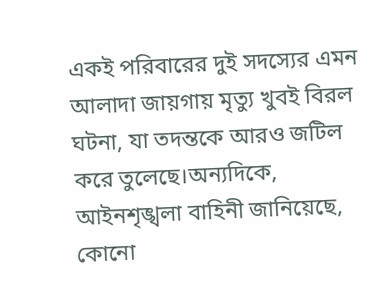একই পরিবারের দুই সদস্যের এমন আলাদা জায়গায় মৃত্যু খুবই বিরল ঘটনা, যা তদন্তকে আরও জটিল করে তুলেছে।অন্যদিকে, আইনশৃঙ্খলা বাহিনী জানিয়েছে, কোনো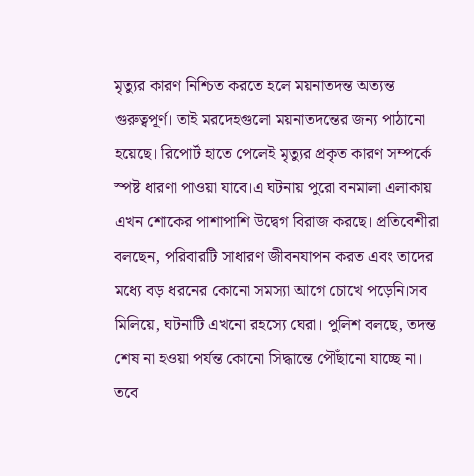মৃত্যুর কারণ নিশ্চিত করতে হলে ময়নাতদন্ত অত্যন্ত গুরুত্বপূর্ণ। তাই মরদেহগুলো ময়নাতদন্তের জন্য পাঠানো হয়েছে। রিপোর্ট হাতে পেলেই মৃত্যুর প্রকৃত কারণ সম্পর্কে স্পষ্ট ধারণা পাওয়া যাবে।এ ঘটনায় পুরো বনমালা এলাকায় এখন শোকের পাশাপাশি উদ্বেগ বিরাজ করছে। প্রতিবেশীরা বলছেন, পরিবারটি সাধারণ জীবনযাপন করত এবং তাদের মধ্যে বড় ধরনের কোনো সমস্যা আগে চোখে পড়েনি।সব মিলিয়ে, ঘটনাটি এখনো রহস্যে ঘেরা। পুলিশ বলছে, তদন্ত শেষ না হওয়া পর্যন্ত কোনো সিদ্ধান্তে পৌঁছানো যাচ্ছে না। তবে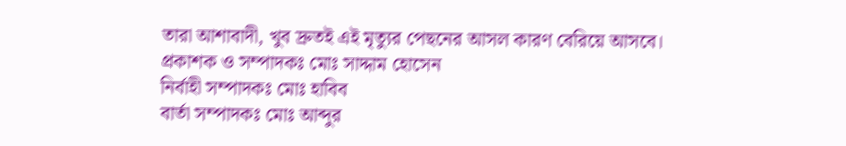তারা আশাবাদী, খুব দ্রুতই এই মৃত্যুর পেছনের আসল কারণ বেরিয়ে আসবে।
প্রকাশক ও সম্পাদকঃ মোঃ সাদ্দাম হোসেন
নির্বাহী সম্পাদকঃ মোঃ হাবিব
বার্তা সম্পাদকঃ মোঃ আব্দুর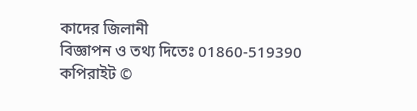কাদের জিলানী
বিজ্ঞাপন ও তথ্য দিতেঃ 01860-519390
কপিরাইট ©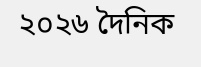২০২৬ দৈনিক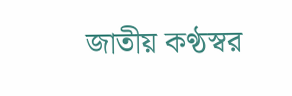জাতীয় কণ্ঠস্বর